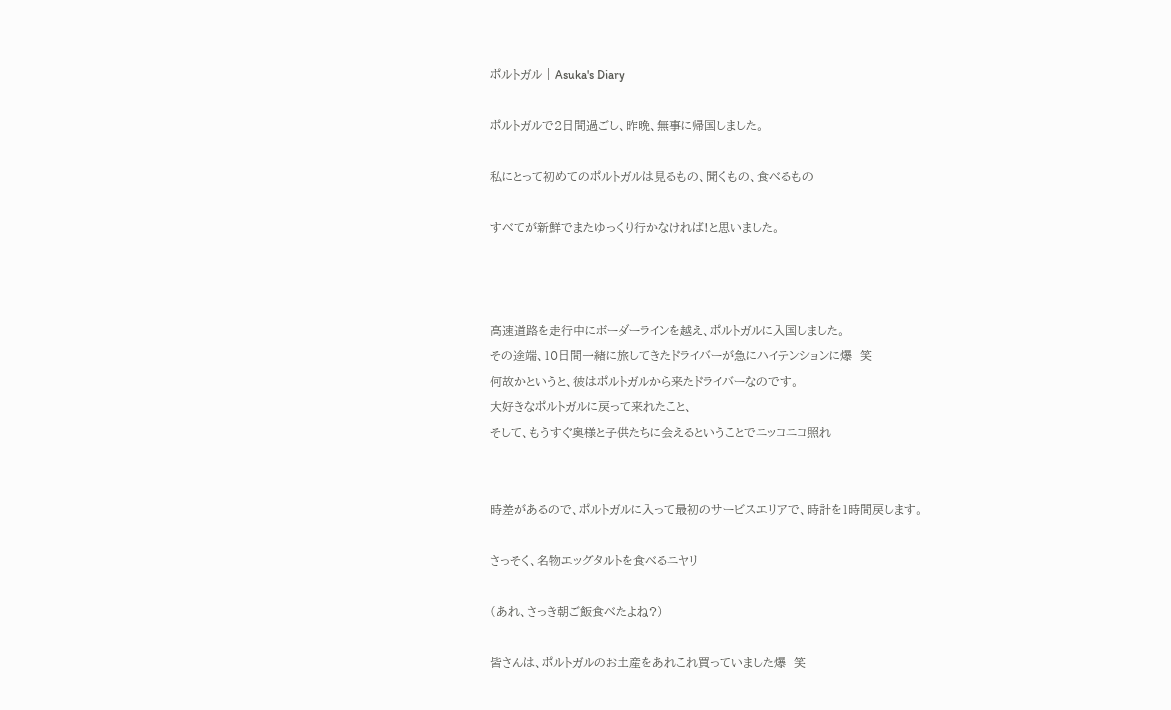ポルトガル | Asuka's Diary

ポルトガルで2日間過ごし、昨晩、無事に帰国しました。

私にとって初めてのポルトガルは見るもの、聞くもの、食べるもの

すべてが新鮮でまたゆっくり行かなければ!と思いました。



高速道路を走行中にボーダーラインを越え、ポルトガルに入国しました。
その途端、10日間一緒に旅してきたドライバーが急にハイテンションに爆  笑
何故かというと、彼はポルトガルから来たドライバーなのです。
大好きなポルトガルに戻って来れたこと、
そして、もうすぐ奥様と子供たちに会えるということでニッコニコ照れ


時差があるので、ポルトガルに入って最初のサービスエリアで、時計を1時間戻します。

さっそく、名物エッグタルトを食べるニヤリ

(あれ、さっき朝ご飯食べたよね?)

皆さんは、ポルトガルのお土産をあれこれ買っていました爆  笑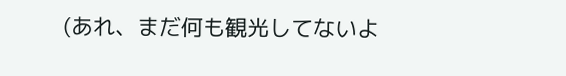(あれ、まだ何も観光してないよ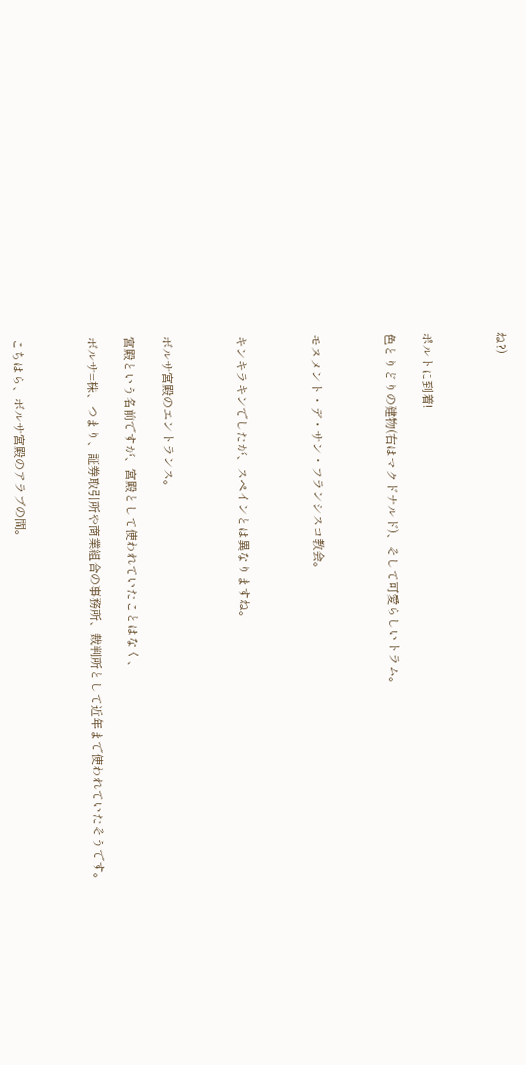ね?)



ポルトに到着!

色とりどりの建物(右はマクドナルド)、そして可愛らしいトラム。



モヌメント・デ・サン・フランシスコ教会。



キンキラキンでしたが、スペインとは異なりますね。



ボルサ宮殿のエントランス。

宮殿という名前ですが、宮殿として使われていたことはなく、

ボルサ=株、つまり、証券取引所や商業組合の事務所、裁判所として近年まで使われていたそうです。



こちはら、ボルサ宮殿のアラブの間。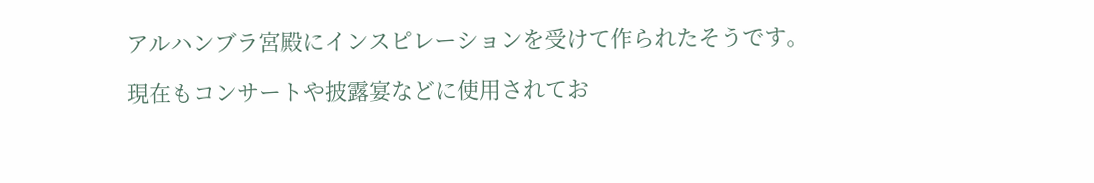アルハンブラ宮殿にインスピレーションを受けて作られたそうです。

現在もコンサートや披露宴などに使用されてお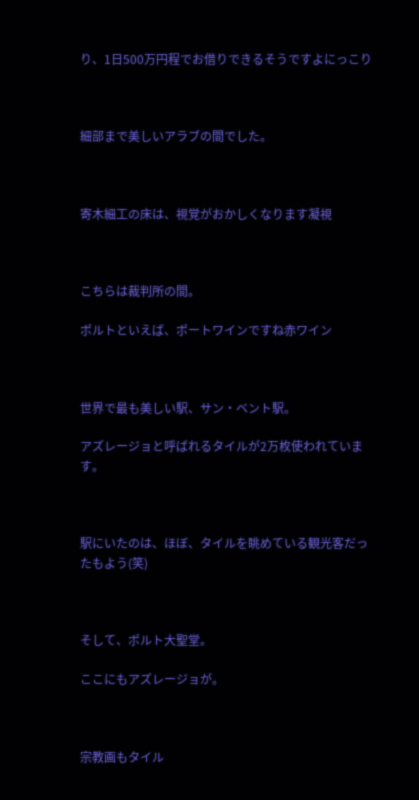り、1日500万円程でお借りできるそうですよにっこり



細部まで美しいアラブの間でした。



寄木細工の床は、視覚がおかしくなります凝視



こちらは裁判所の間。

ポルトといえば、ポートワインですね赤ワイン



世界で最も美しい駅、サン・ベント駅。

アズレージョと呼ばれるタイルが2万枚使われています。



駅にいたのは、ほぼ、タイルを眺めている観光客だったもよう(笑)



そして、ポルト大聖堂。

ここにもアズレージョが。



宗教画もタイル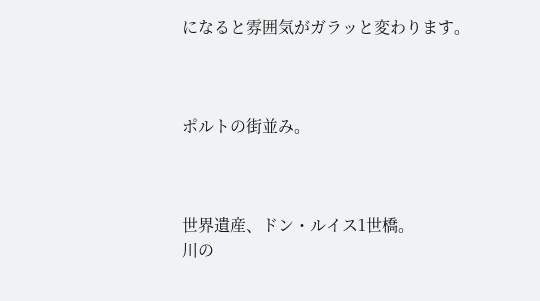になると雰囲気がガラッと変わります。



ポルトの街並み。



世界遺産、ドン・ルイス1世橋。
川の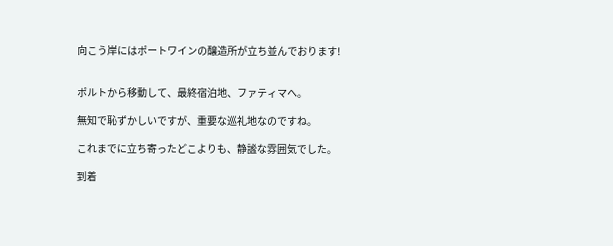向こう岸にはポートワインの醸造所が立ち並んでおります!


ポルトから移動して、最終宿泊地、ファティマへ。

無知で恥ずかしいですが、重要な巡礼地なのですね。

これまでに立ち寄ったどこよりも、静謐な雰囲気でした。

到着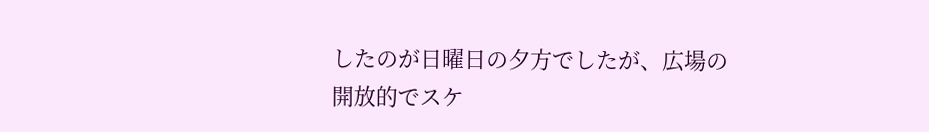したのが日曜日の夕方でしたが、広場の開放的でスケ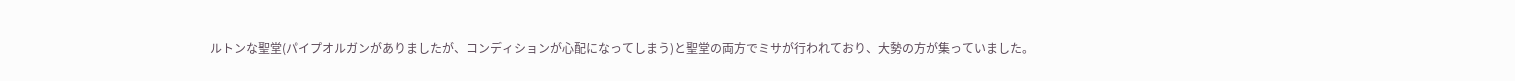ルトンな聖堂(パイプオルガンがありましたが、コンディションが心配になってしまう)と聖堂の両方でミサが行われており、大勢の方が集っていました。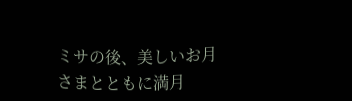ミサの後、美しいお月さまとともに満月